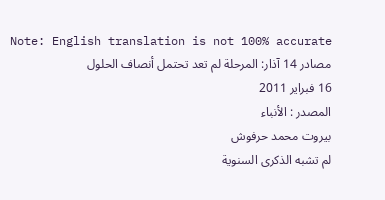Note: English translation is not 100% accurate
مصادر 14 آذار: المرحلة لم تعد تحتمل أنصاف الحلول
16 فبراير 2011
المصدر : الأنباء
بيروت محمد حرفوش
لم تشبه الذكرى السنوية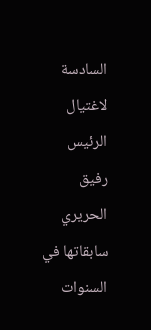السادسة لاغتيال الرئيس رفيق الحريري سابقاتها في السنوات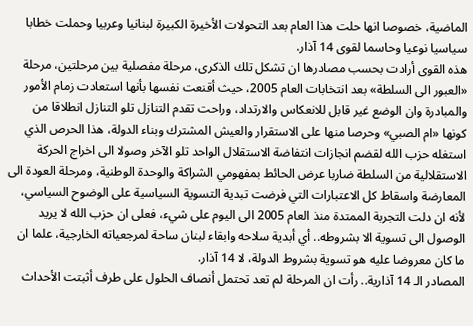الماضية، خصوصا انها حلت هذا العام بعد التحولات الأخيرة الكبيرة لبنانيا وعربيا وحملت خطابا سياسيا نوعيا وحاسما لقوى 14 آذار.
هذه القوى أرادت بحسب مصادرها ان تشكل تلك الذكرى، مرحلة مفصلية بين مرحلتين، مرحلة «العبور الى السلطة» بعد انتخابات العام 2005، حيث أقنعت نفسها بأنها استعادت زمام الأمور والمبادرة وان الوضع غير قابل للانعكاس والارتداد، وراحت تقدم التنازل تلو التنازل انطلاقا من كونها «ام الصبي» وحرصا منها على الاستقرار والعيش المشترك وبناء الدولة، هذا الحرص الذي استغله حزب الله لقضم انجازات انتفاضة الاستقلال الواحد تلو الآخر وصولا الى اخراج الحركة الاستقلالية من السلطة ضاربا عرض الحائط بمفهومي الشراكة والوحدة الوطنية، ومرحلة العودة الى المعارضة واسقاط كل الاعتبارات التي فرضت تبدية التسوية السياسية على الوضوح السياسي، لأنه ان دلت التجربة الممتدة منذ العام 2005 الى اليوم على شيء، فعلى ان حزب الله لا يريد الوصول الى تسوية الا بشروطه.. أي أبدية سلاحه وابقاء لبنان ساحة لمرجعياته الخارجية، علما ان ما كان معروضا عليه هو تسوية بشروط الدولة، لا 14 آذار.
المصادر الـ 14 آذارية.. رأت ان المرحلة لم تعد تحتمل أنصاف الحلول على طرف أثبتت الأحداث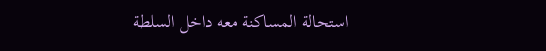استحالة المساكنة معه داخل السلطة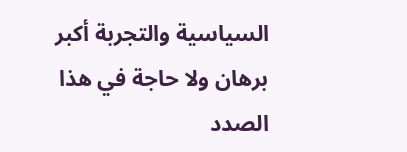السياسية والتجربة أكبر برهان ولا حاجة في هذا الصدد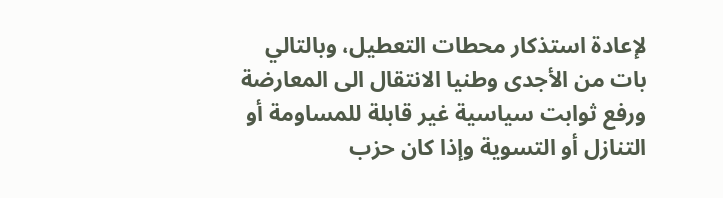لإعادة استذكار محطات التعطيل، وبالتالي بات من الأجدى وطنيا الانتقال الى المعارضة ورفع ثوابت سياسية غير قابلة للمساومة أو التنازل أو التسوية وإذا كان حزب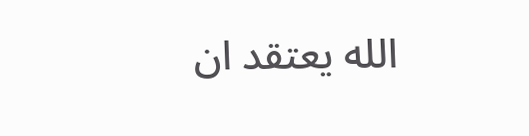الله يعتقد ان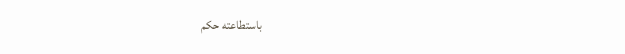باستطاعته حكم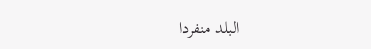البلد منفردا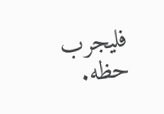فليجرب حظه.